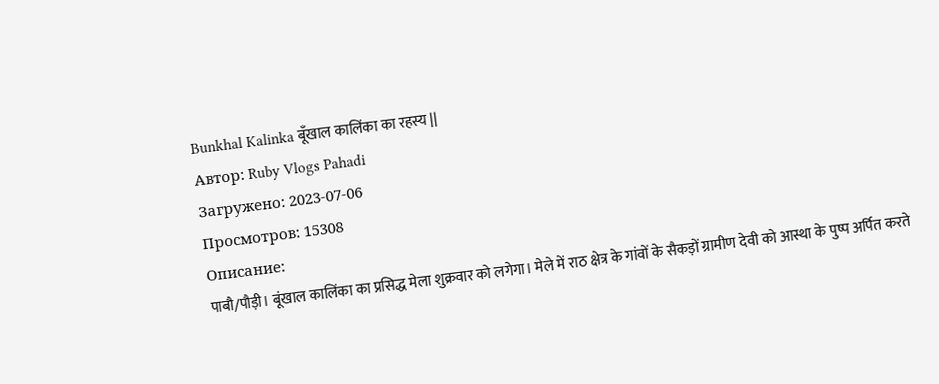Bunkhal Kalinka बूँखाल कालिंका का रहस्य ||
Автор: Ruby Vlogs Pahadi
Загружено: 2023-07-06
Просмотров: 15308
Описание:
पाबौ/पौड़ी। बूंखाल कालिंका का प्रसिद्ध मेला शुक्रवार को लगेगा। मेले में राठ क्षेत्र के गांवों के सैकड़ों ग्रामीण देवी को आस्था के पुष्प अर्पित करते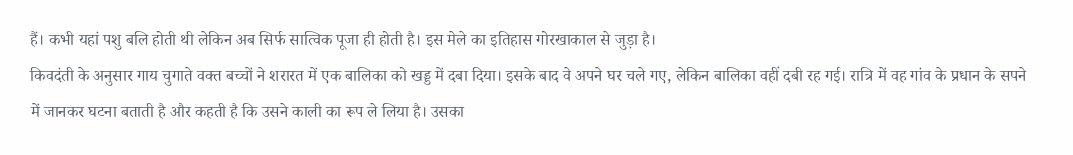हैं। कभी यहां पशु बलि होती थी लेकिन अब सिर्फ सात्विक पूजा ही होती है। इस मेले का इतिहास गोरखाकाल से जुड़ा है।
किवदंती के अनुसार गाय चुगाते वक्त बच्चों ने शरारत में एक बालिका को खड्ड में दबा दिया। इसके बाद वे अपने घर चले गए, लेकिन बालिका वहीं दबी रह गई। रात्रि में वह गांव के प्रधान के सपने में जानकर घटना बताती है और कहती है कि उसने काली का रूप ले लिया है। उसका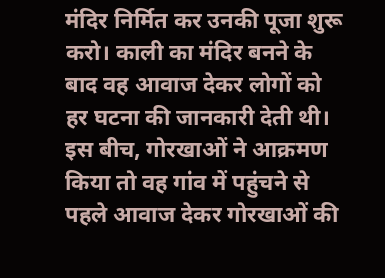मंदिर निर्मित कर उनकी पूजा शुरू करो। काली का मंदिर बनने के बाद वह आवाज देकर लोगों को हर घटना की जानकारी देती थी। इस बीच, गोरखाओं ने आक्रमण किया तो वह गांव में पहुंचने से पहले आवाज देकर गोरखाओं की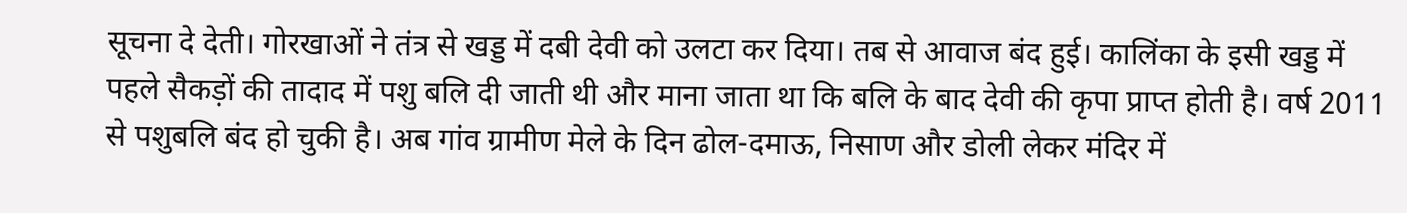सूचना दे देती। गोरखाओं ने तंत्र से खड्ड में दबी देवी को उलटा कर दिया। तब से आवाज बंद हुई। कालिंका के इसी खड्ड में पहले सैकड़ों की तादाद में पशु बलि दी जाती थी और माना जाता था कि बलि के बाद देवी की कृपा प्राप्त होती है। वर्ष 2011 से पशुबलि बंद हो चुकी है। अब गांव ग्रामीण मेले के दिन ढोल-दमाऊ, निसाण और डोली लेकर मंदिर में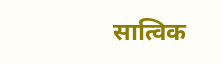सात्विक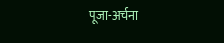पूजा-अर्चना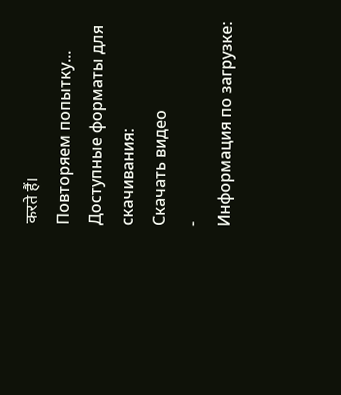करते हैं।
Повторяем попытку...
Доступные форматы для скачивания:
Скачать видео
-
Информация по загрузке: